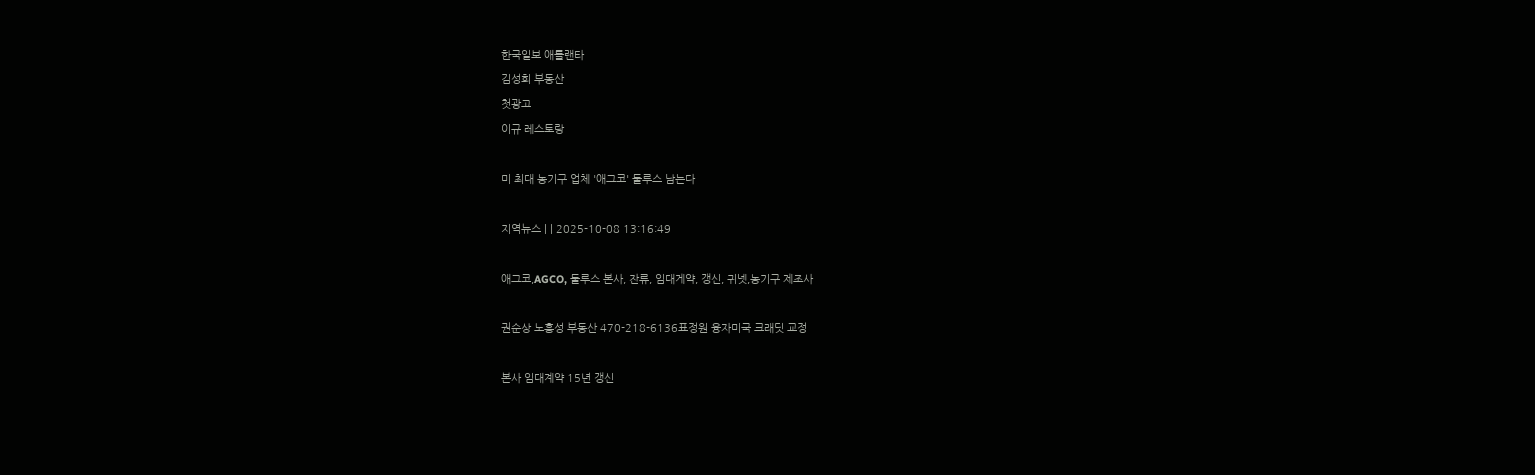한국일보 애틀랜타
김성희 부동산
첫광고
이규 레스토랑

미 최대 농기구 업체 '애그코' 둘루스 남는다

지역뉴스 | | 2025-10-08 13:16:49

애그코,AGCO, 둘루스 본사, 잔류, 임대게약, 갱신, 귀넷,농기구 제조사

권순상 노흥성 부동산 470-218-6136표정원 융자미국 크래딧 교정

본사 임대계약 15년 갱신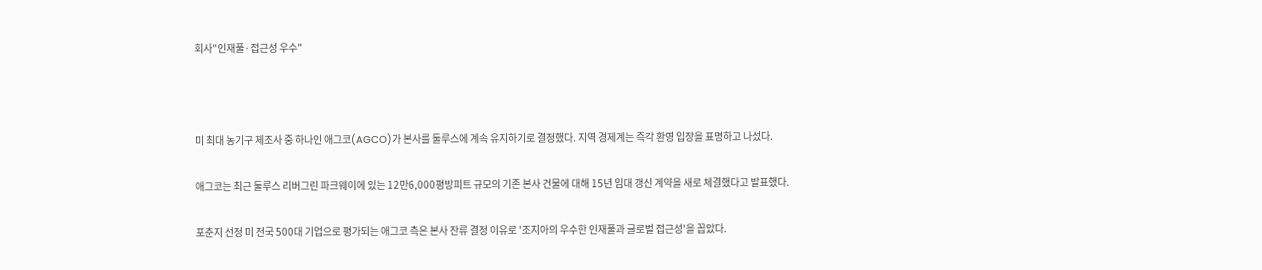회사"인재풀·접근성 우수"



미 최대 농기구 제조사 중 하나인 애그코(AGCO)가 본사를 둘루스에 계속 유지하기로 결정했다. 지역 경제계는 즉각 환영 입장을 표명하고 나섰다.

애그코는 최근 둘루스 리버그린 파크웨이에 있는 12만6,000평방피트 규모의 기존 본사 건물에 대해 15년 임대 갱신 계약을 새로 체결했다고 발표했다.

포춘지 선정 미 전국 500대 기업으로 평가되는 애그코 측은 본사 잔류 결정 이유로 '조지아의 우수한 인재풀과 글로벌 접근성'을 꼽았다.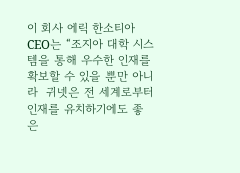이 회사 에릭 한소티아 CEO는 “조지아 대학 시스템을 통해 우수한 인재를 확보할 수 있을 뿐만 아니라  귀넷은 전 세계로부터 인재를 유치하기에도 좋은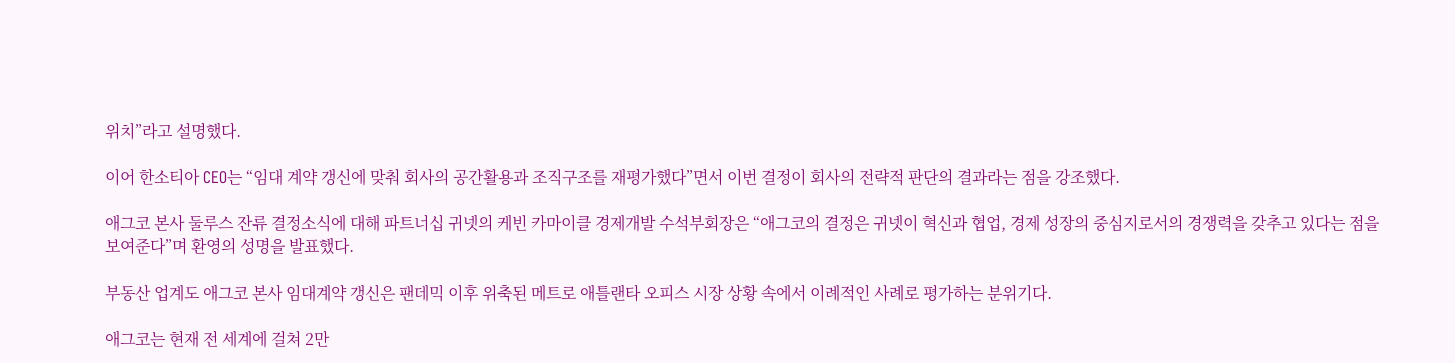위치”라고 설명했다.

이어 한소티아 CEO는 “임대 계약 갱신에 맞춰 회사의 공간활용과 조직구조를 재평가했다”면서 이번 결정이 회사의 전략적 판단의 결과라는 점을 강조했다.

애그코 본사 둘루스 잔류 결정소식에 대해 파트너십 귀넷의 케빈 카마이클 경제개발 수석부회장은 “애그코의 결정은 귀넷이 혁신과 협업, 경제 성장의 중심지로서의 경쟁력을 갖추고 있다는 점을 보여준다”며 환영의 성명을 발표했다.

부동산 업계도 애그코 본사 임대계약 갱신은 팬데믹 이후 위축된 메트로 애틀랜타 오피스 시장 상황 속에서 이례적인 사례로 평가하는 분위기다.

애그코는 현재 전 세계에 걸쳐 2만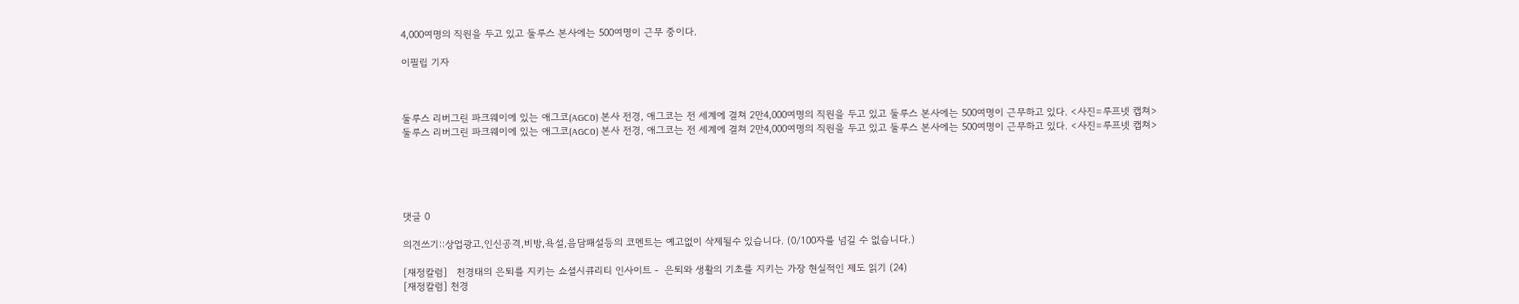4,000여명의 직원을 두고 있고 둘루스 본사에는 500여명이 근무 중이다.

이필립 기자



둘루스 리버그린 파크웨이에 있는 애그코(AGC0) 본사 전경, 애그코는 전 세계에 결쳐 2만4,000여명의 직원을 두고 있고 둘루스 본사에는 500여명이 근무하고 있다. <사진=루프넷 캡쳐>
둘루스 리버그린 파크웨이에 있는 애그코(AGC0) 본사 전경, 애그코는 전 세계에 결쳐 2만4,000여명의 직원을 두고 있고 둘루스 본사에는 500여명이 근무하고 있다. <사진=루프넷 캡쳐>





댓글 0

의견쓰기::상업광고,인신공격,비방,욕설,음담패설등의 코멘트는 예고없이 삭제될수 있습니다. (0/100자를 넘길 수 없습니다.)

[재정칼럼]   천경태의 은퇴를 지키는 쇼셜시큐리티 인사이트 -  은퇴와 생활의 기초를 지키는 가장 현실적인 제도 읽기 (24)
[재정칼럼] 천경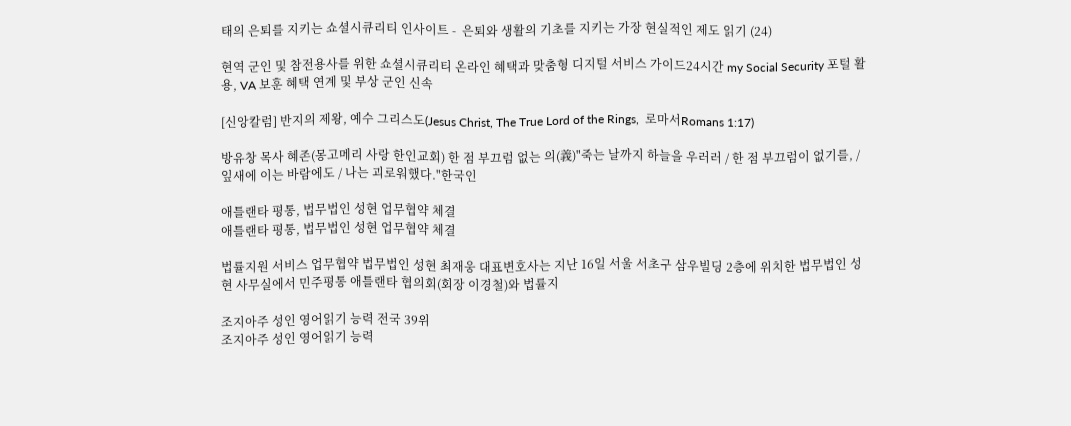태의 은퇴를 지키는 쇼셜시큐리티 인사이트 -  은퇴와 생활의 기초를 지키는 가장 현실적인 제도 읽기 (24)

현역 군인 및 참전용사를 위한 쇼셜시큐리티 온라인 혜택과 맞춤형 디지털 서비스 가이드24시간 my Social Security 포털 활용, VA 보훈 혜택 연계 및 부상 군인 신속

[신앙칼럼] 반지의 제왕, 예수 그리스도(Jesus Christ, The True Lord of the Rings,  로마서Romans 1:17)

방유창 목사 혜존(몽고메리 사랑 한인교회) 한 점 부끄럼 없는 의(義)"죽는 날까지 하늘을 우러러 / 한 점 부끄럼이 없기를, / 잎새에 이는 바람에도 / 나는 괴로워했다."한국인

애틀랜타 평통, 법무법인 성현 업무협약 체결
애틀랜타 평통, 법무법인 성현 업무협약 체결

법률지원 서비스 업무협약 법무법인 성현 최재웅 대표변호사는 지난 16일 서울 서초구 삼우빌딩 2층에 위치한 법무법인 성현 사무실에서 민주평통 애틀랜타 협의회(회장 이경철)와 법률지

조지아주 성인 영어읽기 능력 전국 39위
조지아주 성인 영어읽기 능력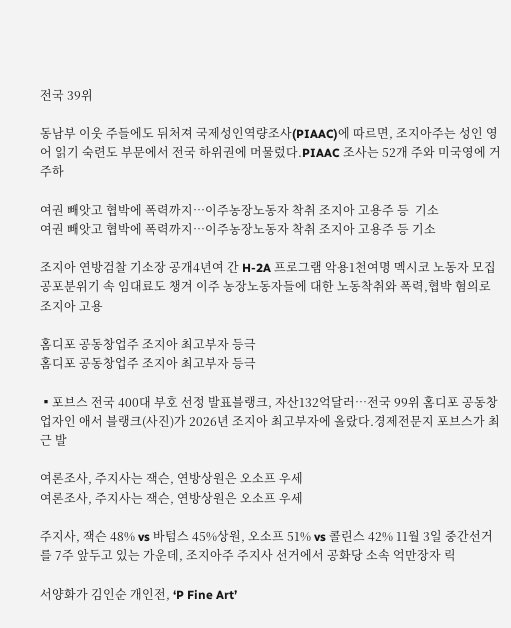전국 39위

동남부 이웃 주들에도 뒤처져 국제성인역량조사(PIAAC)에 따르면, 조지아주는 성인 영어 읽기 숙련도 부문에서 전국 하위권에 머물렀다.PIAAC 조사는 52개 주와 미국영에 거주하

여권 빼앗고 협박에 폭력까지…이주농장노동자 착취 조지아 고용주 등  기소
여권 빼앗고 협박에 폭력까지…이주농장노동자 착취 조지아 고용주 등 기소

조지아 연방검찰 기소장 공개4년여 간 H-2A 프로그램 악용1천여명 멕시코 노동자 모집공포분위기 속 임대료도 챙겨 이주 농장노동자들에 대한 노동착취와 폭력,협박 혐의로 조지아 고용

홈디포 공동창업주 조지아 최고부자 등극
홈디포 공동창업주 조지아 최고부자 등극

▪포브스 전국 400대 부호 선정 발표블랭크, 자산132억달러…전국 99위 홈디포 공동창업자인 애서 블랭크(사진)가 2026년 조지아 최고부자에 올랐다.경제전문지 포브스가 최근 발

여론조사, 주지사는 잭슨, 연방상원은 오소프 우세
여론조사, 주지사는 잭슨, 연방상원은 오소프 우세

주지사, 잭슨 48% vs 바텀스 45%상원, 오소프 51% vs 콜린스 42% 11월 3일 중간선거를 7주 앞두고 있는 가운데, 조지아주 주지사 선거에서 공화당 소속 억만장자 릭

서양화가 김인순 개인전, ‘P Fine Art’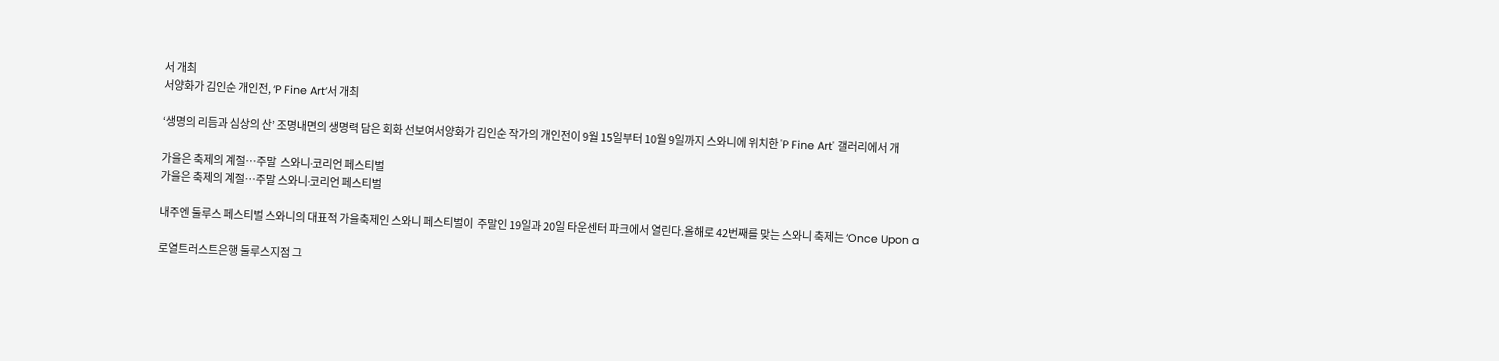서 개최
서양화가 김인순 개인전, ‘P Fine Art’서 개최

‘생명의 리듬과 심상의 산’ 조명내면의 생명력 담은 회화 선보여서양화가 김인순 작가의 개인전이 9월 15일부터 10월 9일까지 스와니에 위치한 'P Fine Art' 갤러리에서 개

가을은 축제의 계절…주말  스와니∙코리언 페스티벌
가을은 축제의 계절…주말 스와니∙코리언 페스티벌

내주엔 둘루스 페스티벌 스와니의 대표적 가을축제인 스와니 페스티벌이  주말인 19일과 20일 타운센터 파크에서 열린다.올해로 42번째를 맞는 스와니 축제는 ‘Once Upon a

로열트러스트은행 둘루스지점 그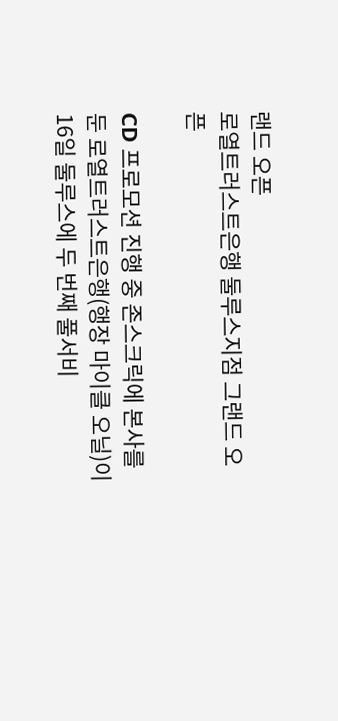랜드 오픈
로열트러스트은행 둘루스지점 그랜드 오픈

CD 프로모션 진행 중 존스크릭에 본사를 둔 로열트러스트은행(행장 마이클 오닐)이 16일 둘루스에 두 번째 풀서비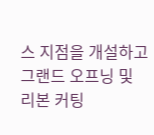스 지점을 개설하고 그랜드 오프닝 및 리본 커팅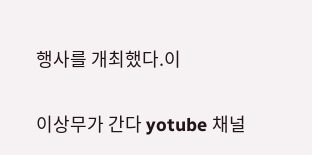행사를 개최했다.이

이상무가 간다 yotube 채널